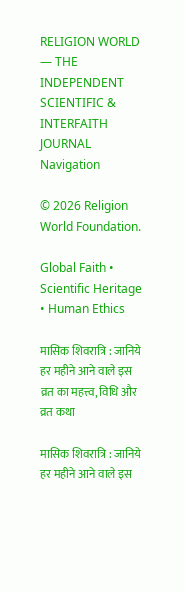RELIGION WORLD — THE INDEPENDENT SCIENTIFIC & INTERFAITH JOURNAL
Navigation

© 2026 Religion World Foundation.

Global Faith • Scientific Heritage • Human Ethics

मासिक शिवरात्रि : जानिये हर महीने आने वाले इस व्रत का महत्त्व, विधि और व्रत कथा

मासिक शिवरात्रि : जानिये हर महीने आने वाले इस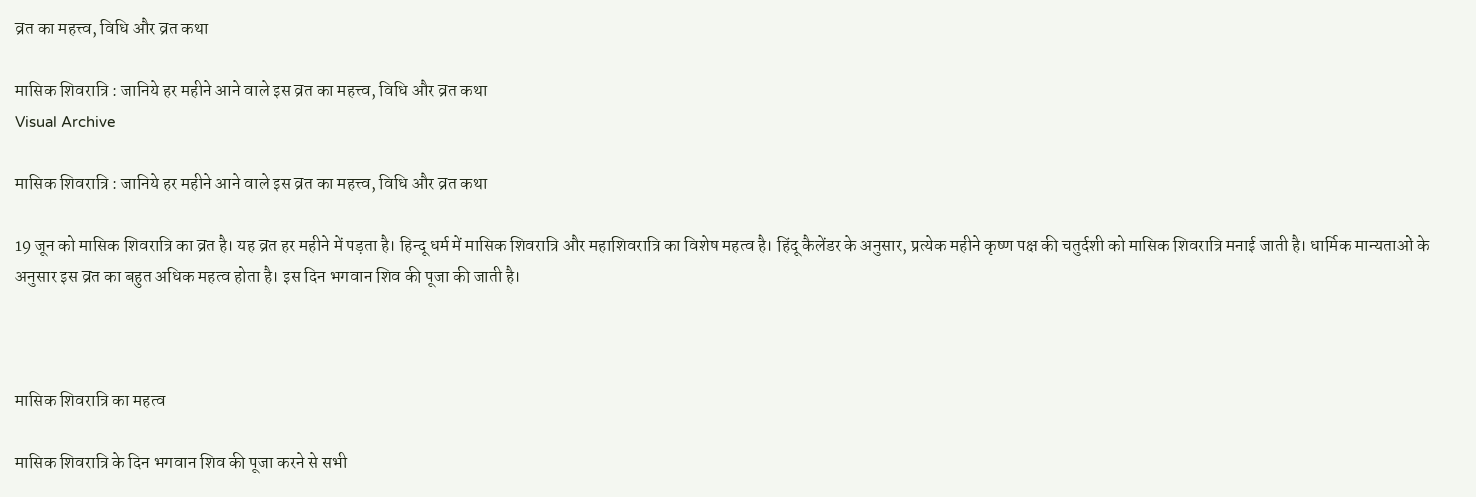व्रत का महत्त्व, विधि और व्रत कथा

मासिक शिवरात्रि : जानिये हर महीने आने वाले इस व्रत का महत्त्व, विधि और व्रत कथा
Visual Archive

मासिक शिवरात्रि : जानिये हर महीने आने वाले इस व्रत का महत्त्व, विधि और व्रत कथा

19 जून को मासिक शिवरात्रि का व्रत है। यह व्रत हर महीने में पड़ता है। हिन्दू धर्म में मासिक शिवरात्रि और महाशिवरात्रि का विशेष महत्व है। हिंदू कैलेंडर के अनुसार, प्रत्येक महीने कृष्ण पक्ष की चतुर्दशी को मासिक शिवरात्रि मनाई जाती है। धार्मिक मान्यताओं के अनुसार इस व्रत का बहुत अधिक महत्व होता है। इस दिन भगवान शिव की पूजा की जाती है।



मासिक शिवरात्रि का महत्व

मासिक शिवरात्रि के दिन भगवान शिव की पूजा करने से सभी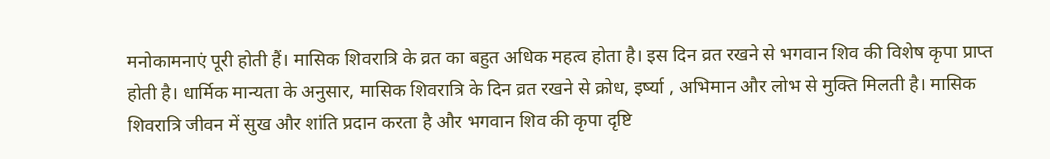मनोकामनाएं पूरी होती हैं। मासिक शिवरात्रि के व्रत का बहुत अधिक महत्व होता है। इस दिन व्रत रखने से भगवान शिव की विशेष कृपा प्राप्त होती है। धार्मिक मान्यता के अनुसार, मासिक शिवरात्रि के दिन व्रत रखने से क्रोध, इर्ष्या , अभिमान और लोभ से मुक्ति मिलती है। मासिक शिवरात्रि जीवन में सुख और शांति प्रदान करता है और भगवान शिव की कृपा दृष्टि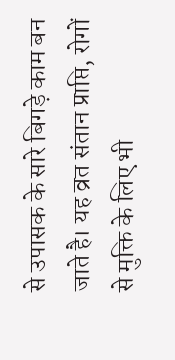से उपासक के सारे बिगड़े काम बन जाते है। यह व्रत संतान प्राप्ति, रोगों से मुक्ति के लिए भी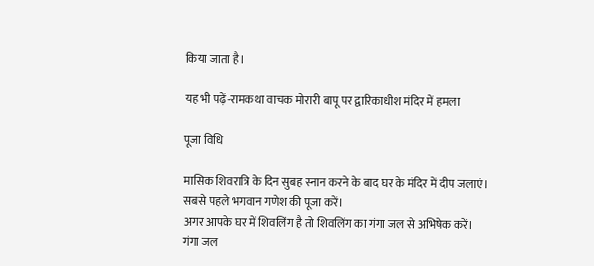किया जाता है।

यह भी पढ़ें-रामकथा वाचक मोरारी बापू पर द्वारिकाधीश मंदिर में हमला

पूजा विधि

मासिक शिवरात्रि के दिन सुबह स्नान करने के बाद घर के मंदिर में दीप जलाएं।
सबसे पहले भगवान गणेश की पूजा करें।
अगर आपके घर में शिवलिंग है तो शिवलिंग का गंगा जल से अभिषेक करें।
गंगा जल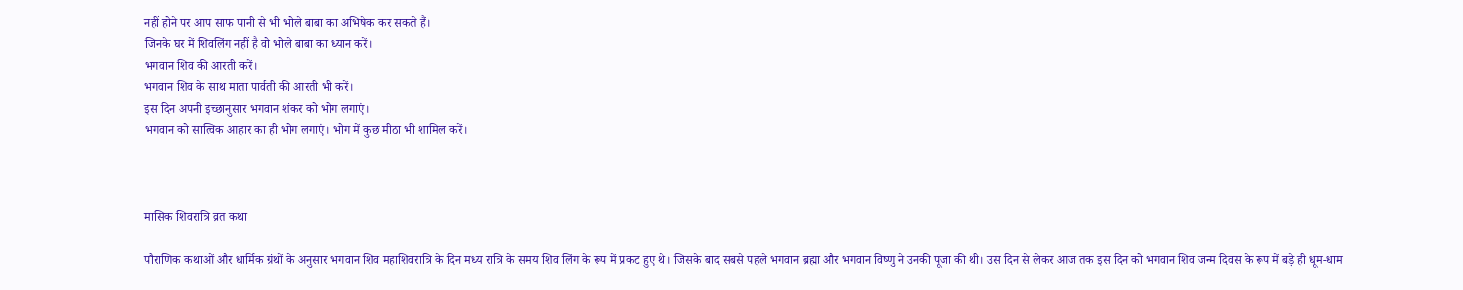नहीं होने पर आप साफ पानी से भी भोले बाबा का अभिषेक कर सकते हैं।
जिनके घर में शिवलिंग नहीं है वो भोले बाबा का ध्यान करें।
भगवान शिव की आरती करें।
भगवान शिव के साथ माता पार्वती की आरती भी करें।
इस दिन अपनी इच्छानुसार भगवान शंकर को भोग लगाएं।
भगवान को सात्विक आहार का ही भोग लगाएं। भोग में कुछ मीठा भी शामिल करें।



मासिक शिवरात्रि व्रत कथा

पौराणिक कथाओं और धार्मिक ग्रंथों के अनुसार भगवान शिव महाशिवरात्रि के दिन मध्य रात्रि के समय शिव लिंग के रूप में प्रकट हुए थे। जिसके बाद सबसे पहले भगवान ब्रह्मा और भगवान विष्णु ने उनकी पूजा की थी। उस दिन से लेकर आज तक इस दिन को भगवान शिव जन्म दिवस के रूप में बड़े ही धूम-धाम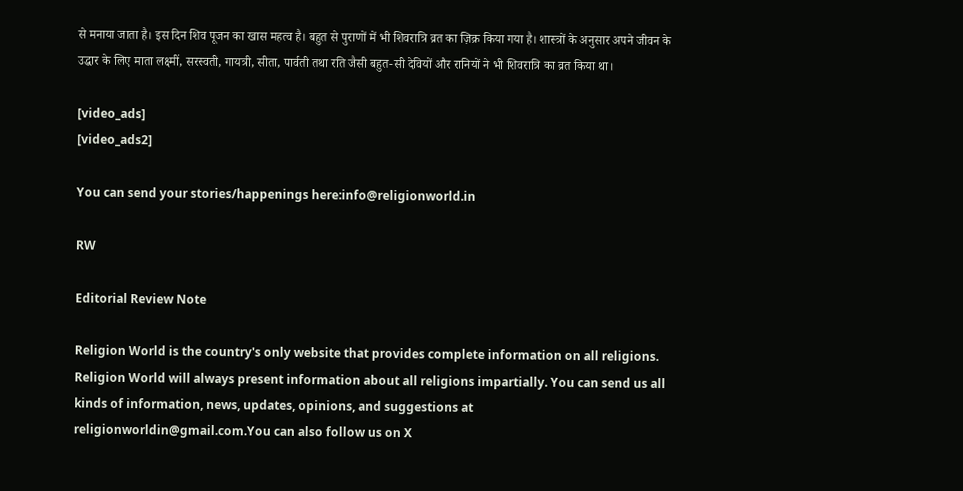से मनाया जाता है। इस दिन शिव पूजन का खास महत्व है। बहुत से पुराणों में भी शिवरात्रि व्रत का ज़िक्र किया गया है। शास्त्रों के अनुसार अपने जीवन के उद्धार के लिए माता लक्ष्मीं, सरस्वती, गायत्री, सीता, पार्वती तथा रति जैसी बहुत-सी देवियों और रानियों ने भी शिवरात्रि का व्रत किया था।

[video_ads]
[video_ads2]

You can send your stories/happenings here:info@religionworld.in

RW

Editorial Review Note

Religion World is the country's only website that provides complete information on all religions. Religion World will always present information about all religions impartially. You can send us all kinds of information, news, updates, opinions, and suggestions at religionworldin@gmail.com.You can also follow us on X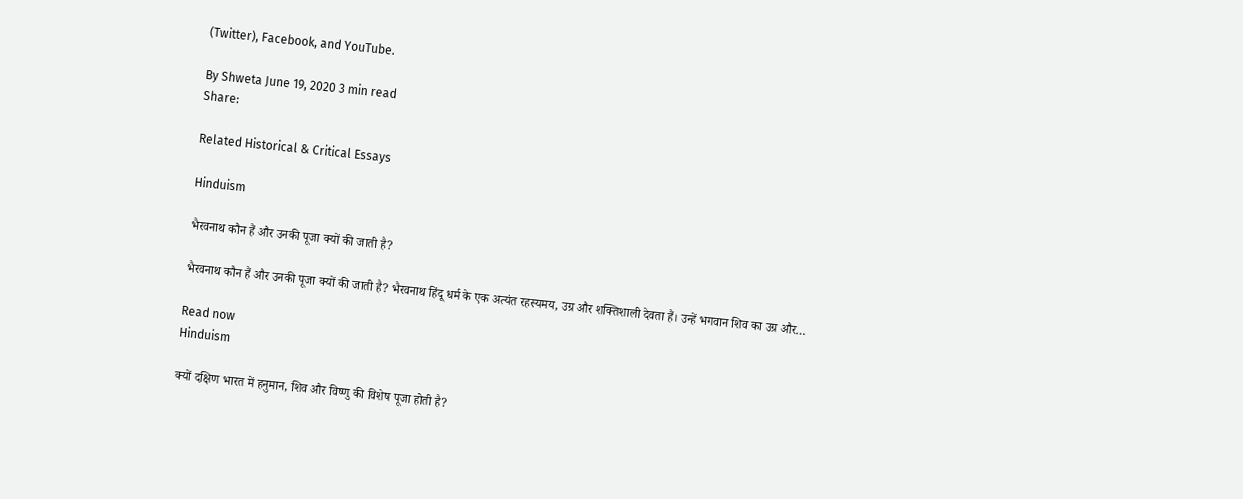(Twitter), Facebook, and YouTube.

By Shweta June 19, 2020 3 min read
Share:

Related Historical & Critical Essays

Hinduism

भैरवनाथ कौन हैं और उनकी पूजा क्यों की जाती है?

भैरवनाथ कौन हैं और उनकी पूजा क्यों की जाती है? भैरवनाथ हिंदू धर्म के एक अत्यंत रहस्यमय, उग्र और शक्तिशाली देवता हैं। उन्हें भगवान शिव का उग्र और…

Read now
Hinduism

क्यों दक्षिण भारत में हनुमान, शिव और विष्णु की विशेष पूजा होती है?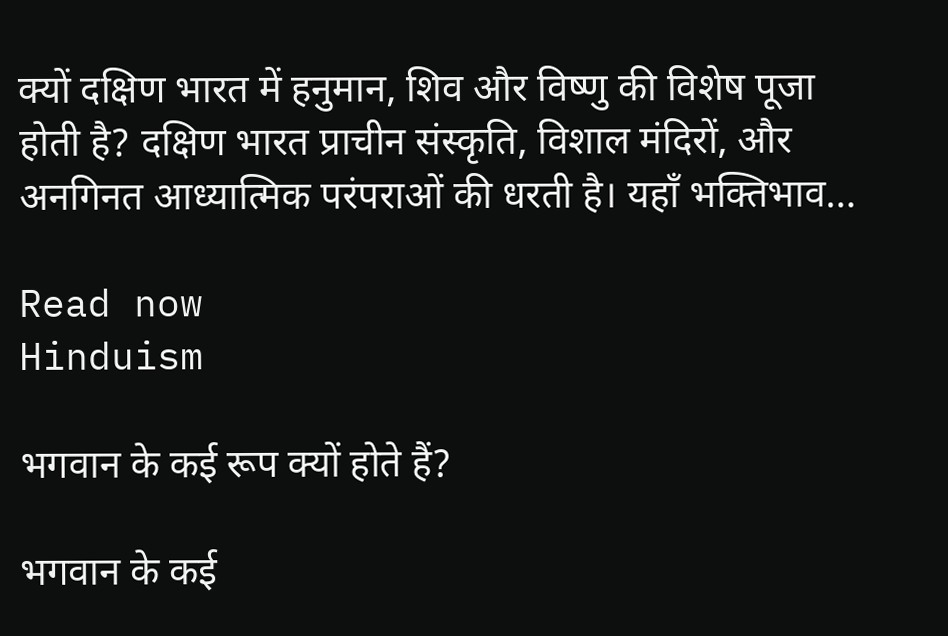क्यों दक्षिण भारत में हनुमान, शिव और विष्णु की विशेष पूजा होती है? दक्षिण भारत प्राचीन संस्कृति, विशाल मंदिरों, और अनगिनत आध्यात्मिक परंपराओं की धरती है। यहाँ भक्तिभाव…

Read now
Hinduism

भगवान के कई रूप क्यों होते हैं?

भगवान के कई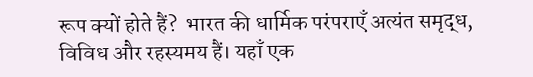रूप क्यों होते हैं?  भारत की धार्मिक परंपराएँ अत्यंत समृद्ध, विविध और रहस्यमय हैं। यहाँ एक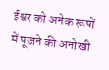ईश्वर को अनेक रूपों में पूजने की अनोखी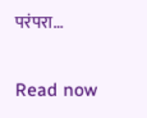परंपरा…

Read now